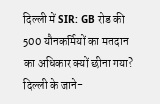दिल्ली में SIR: GB रोड की 500 यौनकर्मियों का मतदान का अधिकार क्यों छीना गया?
दिल्ली के जाने-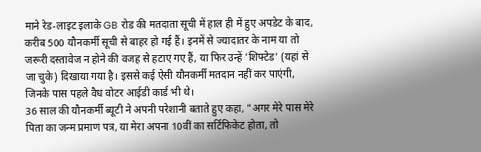माने रेड-लाइट इलाके GB रोड की मतदाता सूची में हाल ही में हुए अपडेट के बाद, करीब 500 यौनकर्मी सूची से बाहर हो गई हैं। इनमें से ज्यादातर के नाम या तो जरूरी दस्तावेज न होने की वजह से हटाए गए हैं, या फिर उन्हें 'शिफ्टेड' (यहां से जा चुके) दिखाया गया है। इससे कई ऐसी यौनकर्मी मतदान नहीं कर पाएंगी, जिनके पास पहले वैध वोटर आईडी कार्ड भी थे।
36 साल की यौनकर्मी ब्यूटी ने अपनी परेशानी बताते हुए कहा, "अगर मेरे पास मेरे पिता का जन्म प्रमाण पत्र, या मेरा अपना 10वीं का सर्टिफिकेट होता, तो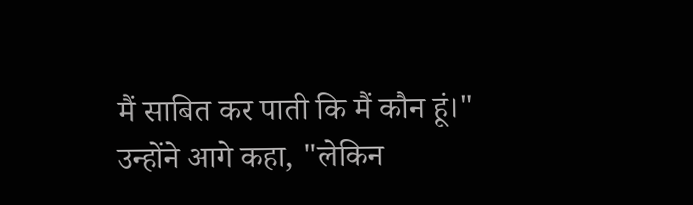मैं साबित कर पाती कि मैं कौन हूं।" उन्होंने आगे कहा, "लेकिन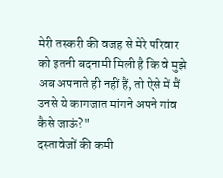मेरी तस्करी की वजह से मेरे परिवार को इतनी बदनामी मिली है कि वे मुझे अब अपनाते ही नहीं हैं, तो ऐसे में मैं उनसे ये कागजात मांगने अपने गांव कैसे जाऊं?"
दस्तावेजों की कमी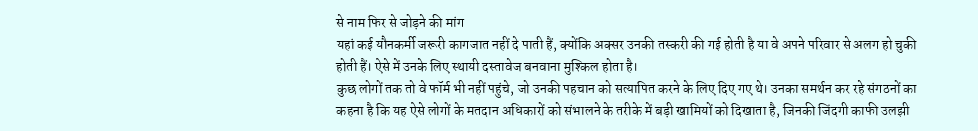से नाम फिर से जोड़ने की मांग
यहां कई यौनकर्मी जरूरी कागजात नहीं दे पाती हैं, क्योंकि अक्सर उनकी तस्करी की गई होती है या वे अपने परिवार से अलग हो चुकी होती हैं। ऐसे में उनके लिए स्थायी दस्तावेज बनवाना मुश्किल होता है।
कुछ लोगों तक तो वे फॉर्म भी नहीं पहुंचे, जो उनकी पहचान को सत्यापित करने के लिए दिए गए थे। उनका समर्थन कर रहे संगठनों का कहना है कि यह ऐसे लोगों के मतदान अधिकारों को संभालने के तरीके में बड़ी खामियों को दिखाता है, जिनकी जिंदगी काफी उलझी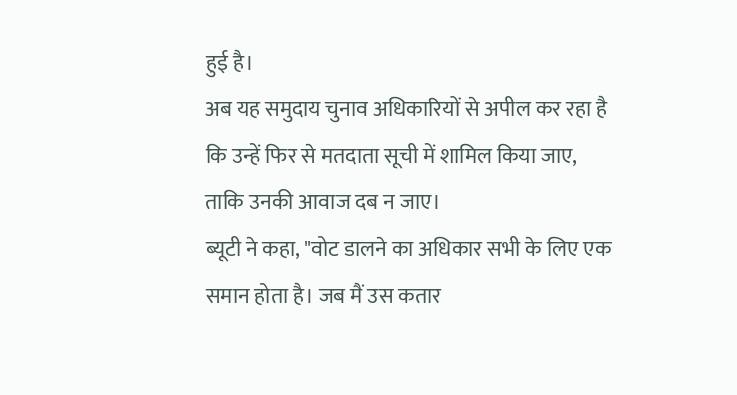हुई है।
अब यह समुदाय चुनाव अधिकारियों से अपील कर रहा है कि उन्हें फिर से मतदाता सूची में शामिल किया जाए, ताकि उनकी आवाज दब न जाए।
ब्यूटी ने कहा, "वोट डालने का अधिकार सभी के लिए एक समान होता है। जब मैं उस कतार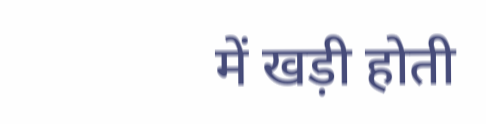में खड़ी होती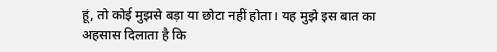हूं, तो कोई मुझसे बड़ा या छोटा नहीं होता। यह मुझे इस बात का अहसास दिलाता है कि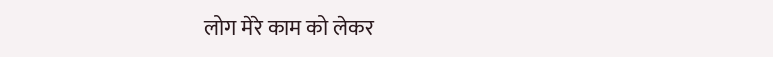लोग मेरे काम को लेकर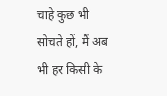चाहे कुछ भी सोचते हों, मैं अब भी हर किसी के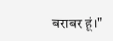बराबर हूं।"